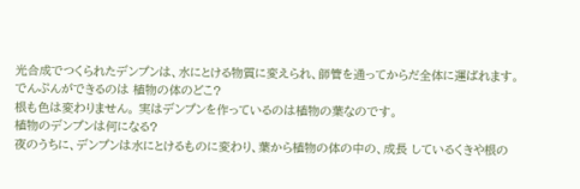光合成でつくられたデンプンは、水にとける物質に変えられ、師管を通ってからだ全体に運ばれます。
でんぷんができるのは 植物の体のどこ?
根も色は変わりません。 実はデンプンを作っているのは植物の葉なのです。
植物のデンプンは何になる?
夜のうちに、デンプンは水にとけるものに変わり、葉から植物の体の中の、成長 しているくきや根の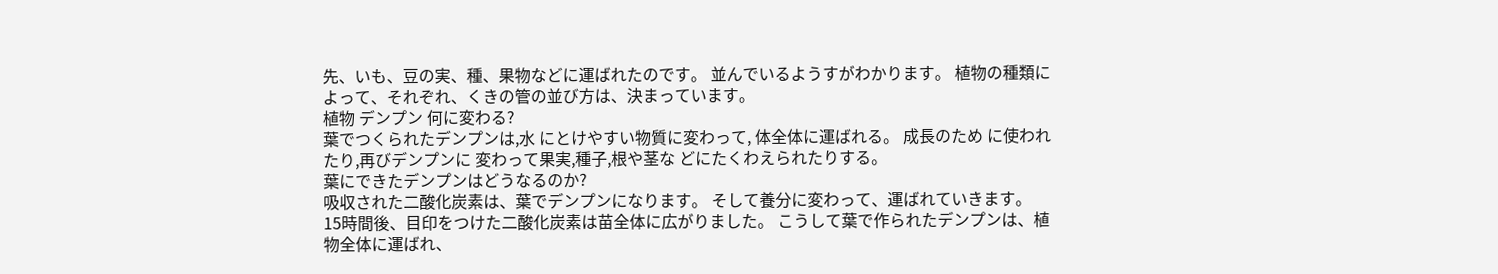先、いも、豆の実、種、果物などに運ばれたのです。 並んでいるようすがわかります。 植物の種類によって、それぞれ、くきの管の並び方は、決まっています。
植物 デンプン 何に変わる?
葉でつくられたデンプンは,水 にとけやすい物質に変わって, 体全体に運ばれる。 成長のため に使われたり,再びデンプンに 変わって果実,種子,根や茎な どにたくわえられたりする。
葉にできたデンプンはどうなるのか?
吸収された二酸化炭素は、葉でデンプンになります。 そして養分に変わって、運ばれていきます。 15時間後、目印をつけた二酸化炭素は苗全体に広がりました。 こうして葉で作られたデンプンは、植物全体に運ばれ、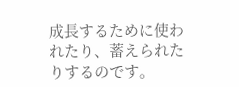成長するために使われたり、蓄えられたりするのです。